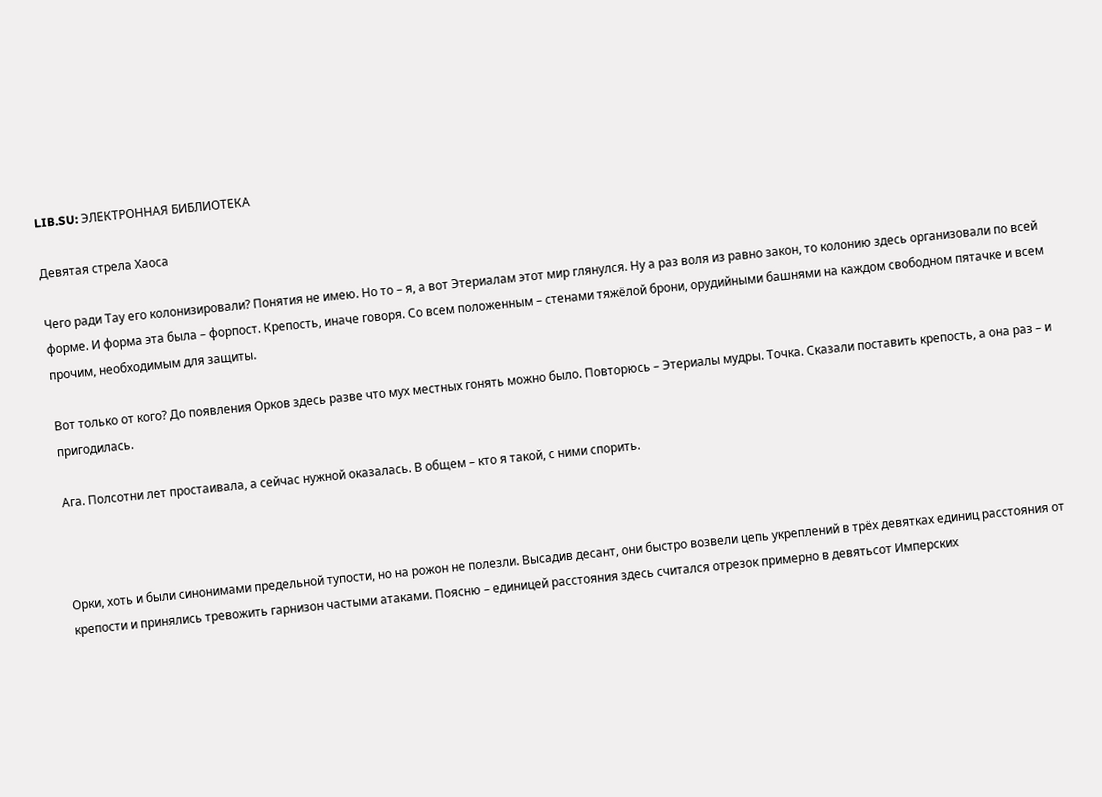LIB.SU: ЭЛЕКТРОННАЯ БИБЛИОТЕКА

Девятая стрела Хаоса

Чего ради Тау его колонизировали? Понятия не имею. Но то – я, а вот Этериалам этот мир глянулся. Ну а раз воля из равно закон, то колонию здесь организовали по всей форме. И форма эта была – форпост. Крепость, иначе говоря. Со всем положенным – стенами тяжёлой брони, орудийными башнями на каждом свободном пятачке и всем прочим, необходимым для защиты.

Вот только от кого? До появления Орков здесь разве что мух местных гонять можно было. Повторюсь – Этериалы мудры. Точка. Сказали поставить крепость, а она раз – и пригодилась.

Ага. Полсотни лет простаивала, а сейчас нужной оказалась. В общем – кто я такой, с ними спорить.



Орки, хоть и были синонимами предельной тупости, но на рожон не полезли. Высадив десант, они быстро возвели цепь укреплений в трёх девятках единиц расстояния от крепости и принялись тревожить гарнизон частыми атаками. Поясню – единицей расстояния здесь считался отрезок примерно в девятьсот Имперских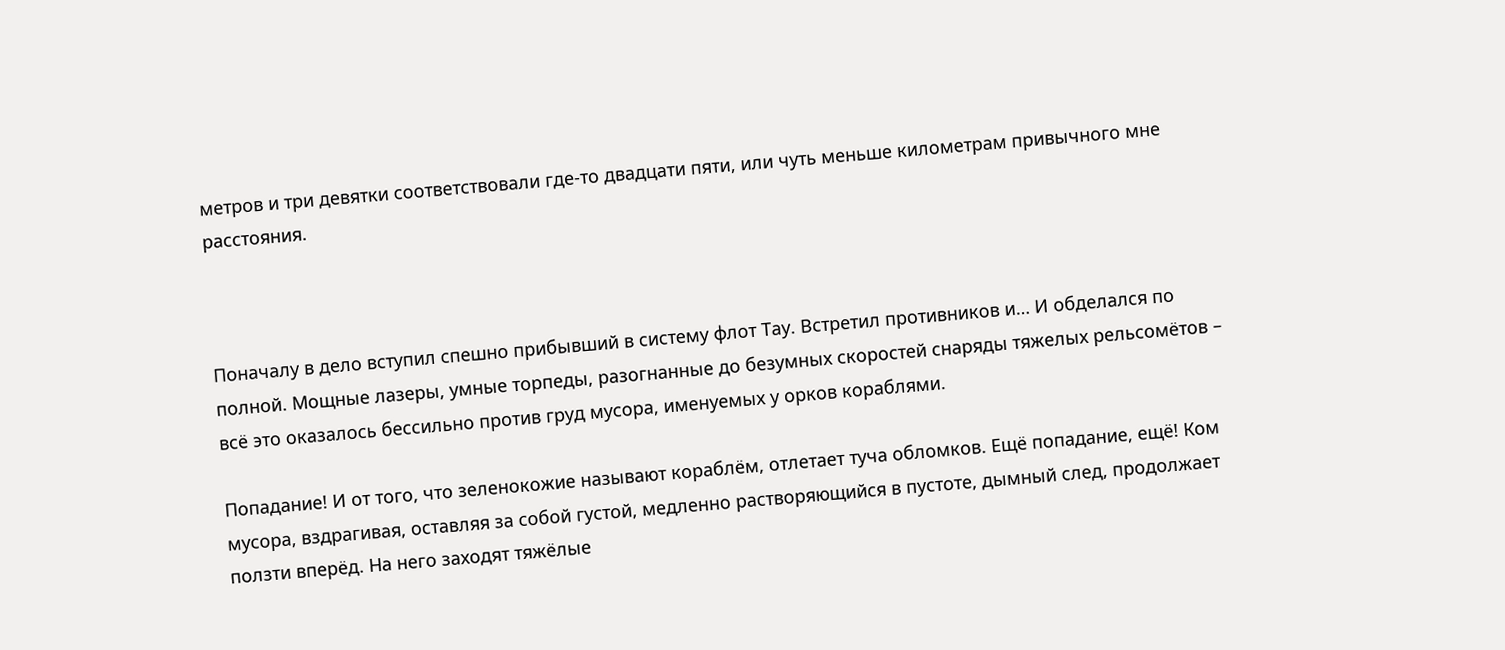метров и три девятки соответствовали где‑то двадцати пяти, или чуть меньше километрам привычного мне расстояния.



Поначалу в дело вступил спешно прибывший в систему флот Тау. Встретил противников и… И обделался по полной. Мощные лазеры, умные торпеды, разогнанные до безумных скоростей снаряды тяжелых рельсомётов – всё это оказалось бессильно против груд мусора, именуемых у орков кораблями.

Попадание! И от того, что зеленокожие называют кораблём, отлетает туча обломков. Ещё попадание, ещё! Ком мусора, вздрагивая, оставляя за собой густой, медленно растворяющийся в пустоте, дымный след, продолжает ползти вперёд. На него заходят тяжёлые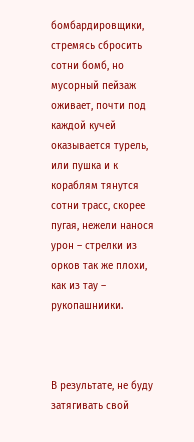бомбардировщики, стремясь сбросить сотни бомб, но мусорный пейзаж оживает, почти под каждой кучей оказывается турель, или пушка и к кораблям тянутся сотни трасс, скорее пугая, нежели нанося урон – стрелки из орков так же плохи, как из тау – рукопашниики.



В результате, не буду затягивать свой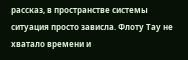рассказ, в пространстве системы ситуация просто зависла. Флоту Тау не хватало времени и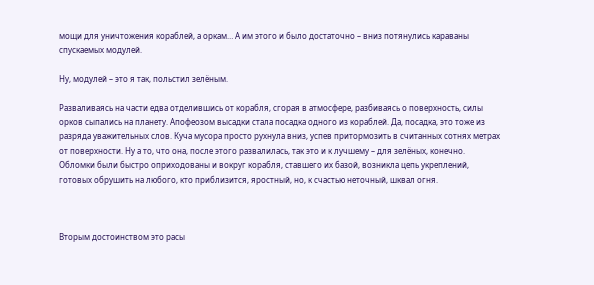мощи для уничтожения кораблей, а оркам… А им этого и было достаточно – вниз потянулись караваны спускаемых модулей.

Ну, модулей – это я так, польстил зелёным.

Разваливаясь на части едва отделившись от корабля, сгорая в атмосфере, разбиваясь о поверхность, силы орков сыпались на планету. Апофеозом высадки стала посадка одного из кораблей. Да, посадка, это тоже из разряда уважительных слов. Куча мусора просто рухнула вниз, успев притормозить в считанных сотнях метрах от поверхности. Ну а то, что она, после этого развалилась, так это и к лучшему – для зелёных, конечно. Обломки были быстро оприходованы и вокруг корабля, ставшего их базой, возникла цепь укреплений, готовых обрушить на любого, кто приблизится, яростный, но, к счастью неточный, шквал огня.



Вторым достоинством это расы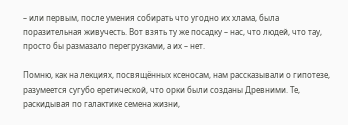– или первым, после умения собирать что угодно их хлама, была поразительная живучесть. Вот взять ту же посадку – нас, что людей, что тау, просто бы размазало перегрузками, а их – нет.

Помню, как на лекциях, посвящённых ксеносам, нам рассказывали о гипотезе, разумеется сугубо еретической, что орки были созданы Древними. Те, раскидывая по галактике семена жизни,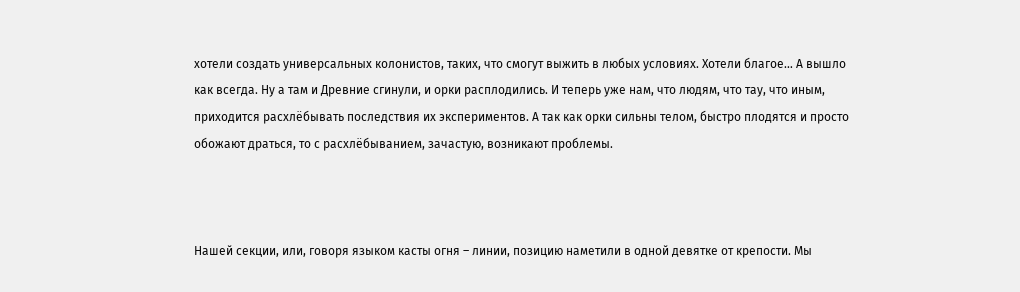хотели создать универсальных колонистов, таких, что смогут выжить в любых условиях. Хотели благое… А вышло как всегда. Ну а там и Древние сгинули, и орки расплодились. И теперь уже нам, что людям, что тау, что иным, приходится расхлёбывать последствия их экспериментов. А так как орки сильны телом, быстро плодятся и просто обожают драться, то с расхлёбыванием, зачастую, возникают проблемы.



Нашей секции, или, говоря языком касты огня – линии, позицию наметили в одной девятке от крепости. Мы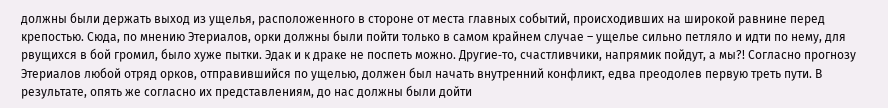должны были держать выход из ущелья, расположенного в стороне от места главных событий, происходивших на широкой равнине перед крепостью. Сюда, по мнению Этериалов, орки должны были пойти только в самом крайнем случае – ущелье сильно петляло и идти по нему, для рвущихся в бой громил, было хуже пытки. Эдак и к драке не поспеть можно. Другие‑то, счастливчики, напрямик пойдут, а мы?! Согласно прогнозу Этериалов любой отряд орков, отправившийся по ущелью, должен был начать внутренний конфликт, едва преодолев первую треть пути. В результате, опять же согласно их представлениям, до нас должны были дойти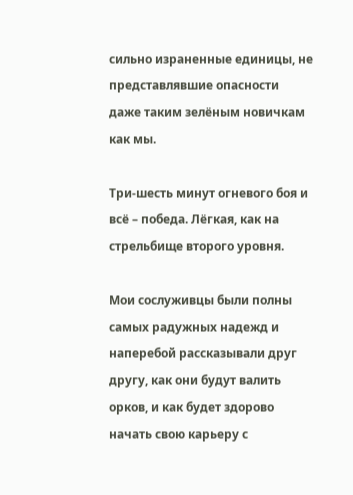сильно израненные единицы, не представлявшие опасности даже таким зелёным новичкам как мы.

Три‑шесть минут огневого боя и всё – победа. Лёгкая, как на стрельбище второго уровня.

Мои сослуживцы были полны самых радужных надежд и наперебой рассказывали друг другу, как они будут валить орков, и как будет здорово начать свою карьеру с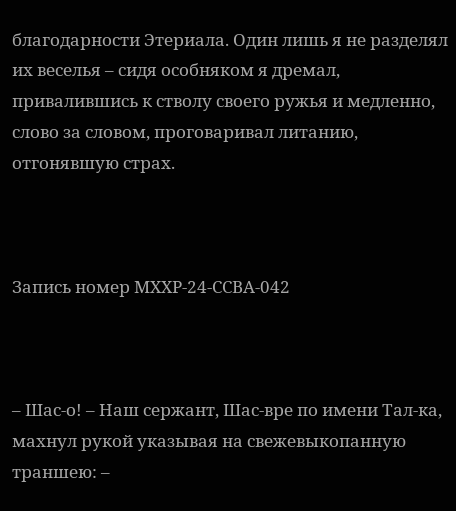благодарности Этериала. Один лишь я не разделял их веселья – сидя особняком я дремал, привалившись к стволу своего ружья и медленно, слово за словом, проговаривал литанию, отгонявшую страх.



Запись номер МХХР‑24‑ССВА‑042



– Шас‑о! – Наш сержант, Шас‑вре по имени Тал‑ка, махнул рукой указывая на свежевыкопанную траншею: –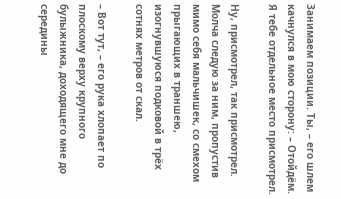Занимаем позиции. Ты, – его шлем качнулся в мою сторону: – Отойдём. Я тебе отдельное место присмотрел.

Ну, присмотрел, так присмотрел. Молча следую за ним, пропустив мимо себя мальчишек, со смехом прыгающих в траншею, изогнувшуюся подковой в трёх сотнях метров от скал.

– Вот тут, – его рука хлопает по плоскому верху крупного булыжника, доходящего мне до середины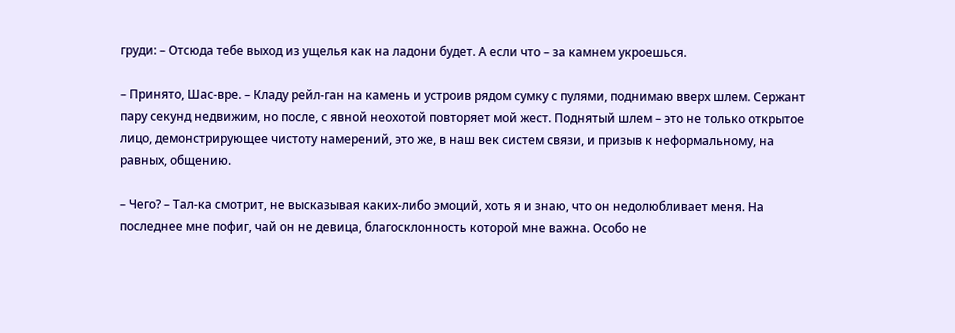груди: – Отсюда тебе выход из ущелья как на ладони будет. А если что – за камнем укроешься.

– Принято, Шас‑вре. – Кладу рейл‑ган на камень и устроив рядом сумку с пулями, поднимаю вверх шлем. Сержант пару секунд недвижим, но после, с явной неохотой повторяет мой жест. Поднятый шлем – это не только открытое лицо, демонстрирующее чистоту намерений, это же, в наш век систем связи, и призыв к неформальному, на равных, общению.

– Чего? – Тал‑ка смотрит, не высказывая каких‑либо эмоций, хоть я и знаю, что он недолюбливает меня. На последнее мне пофиг, чай он не девица, благосклонность которой мне важна. Особо не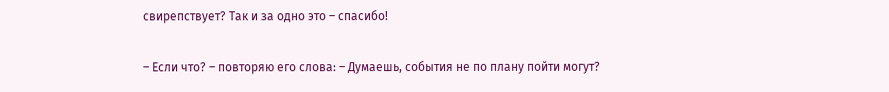свирепствует? Так и за одно это – спасибо!

– Если что? – повторяю его слова: – Думаешь, события не по плану пойти могут?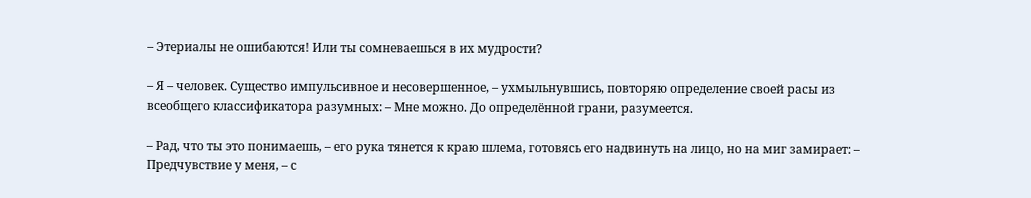– Этериалы не ошибаются! Или ты сомневаешься в их мудрости?

– Я – человек. Существо импульсивное и несовершенное, – ухмыльнувшись, повторяю определение своей расы из всеобщего классификатора разумных: – Мне можно. До определённой грани, разумеется.

– Рад, что ты это понимаешь, – его рука тянется к краю шлема, готовясь его надвинуть на лицо, но на миг замирает: – Предчувствие у меня, – с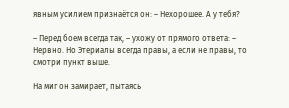явным усилием признаётся он: – Нехорошее. А у тебя?

– Перед боем всегда так, – ухожу от прямого ответа: – Нервно. Но Этериалы всегда правы, а если не правы, то смотри пункт выше.

На миг он замирает, пытаясь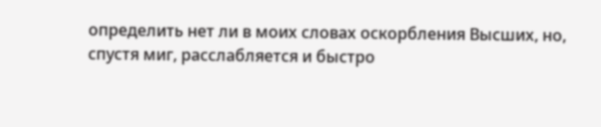определить нет ли в моих словах оскорбления Высших, но, спустя миг, расслабляется и быстро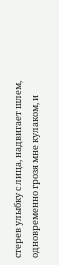стерев улыбку с лица, надвигает шлем, одновременно грозя мне кулаком, и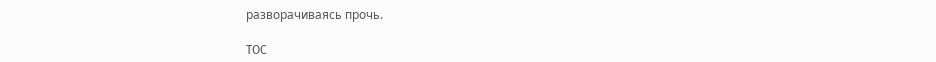разворачиваясь прочь.

TOC